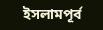ইসলামপূর্ব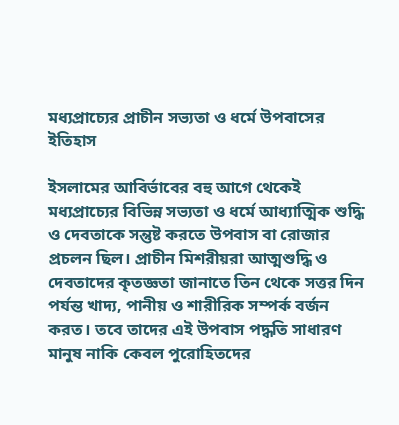মধ্যপ্রাচ্যের প্রাচীন সভ্যতা ও ধর্মে উপবাসের ইতিহাস

ইসলামের আবির্ভাবের বহু আগে থেকেই মধ্যপ্রাচ্যের বিভিন্ন সভ্যতা ও ধর্মে আধ্যাত্মিক শুদ্ধি ও দেবতাকে সন্তুষ্ট করতে উপবাস বা রোজার প্রচলন ছিল। প্রাচীন মিশরীয়রা আত্মশুদ্ধি ও দেবতাদের কৃতজ্ঞতা জানাতে তিন থেকে সত্তর দিন পর্যন্ত খাদ্য, পানীয় ও শারীরিক সম্পর্ক বর্জন করত। তবে তাদের এই উপবাস পদ্ধতি সাধারণ মানুষ নাকি কেবল পুরোহিতদের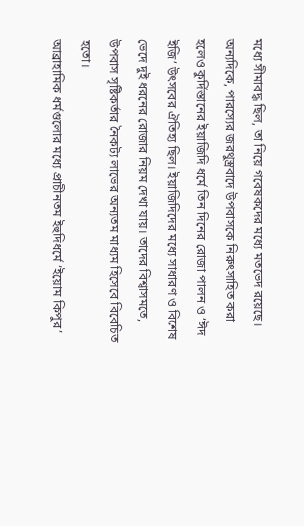মধ্যে সীমাবদ্ধ ছিল, তা নিয়ে গবেষকদের মধ্যে মতভেদ রয়েছে।
অন্যদিকে, পারস্যের জরথুস্ত্রবাদে উপবাসকে নিরুৎসাহিত করা হলেও কুর্দিস্তানের ইয়াজিদি ধর্মে তিন দিনের রোজা পালন ও ‘ঈদ ইজি’ উৎসবের ঐতিহ্য ছিল। ইয়াজিদিদের মধ্যে সাধারণ ও বিশেষ ভেদে দুই ধরনের রোজার নিয়ম দেখা যায়। তাদের বিশ্বাসমতে, উপবাস সৃষ্টিকর্তার নৈকট্য লাভের অন্যতম মাধ্যম হিসেবে বিবেচিত হতো।
আব্রাহামিক ধর্মগুলোর মধ্যে প্রাচীনতম ইহুদিধর্মে ‘ইয়োম কিপুর’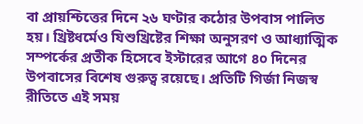বা প্রায়শ্চিত্তের দিনে ২৬ ঘণ্টার কঠোর উপবাস পালিত হয়। খ্রিষ্টধর্মেও যিশুখ্রিষ্টের শিক্ষা অনুসরণ ও আধ্যাত্মিক সম্পর্কের প্রতীক হিসেবে ইস্টারের আগে ৪০ দিনের উপবাসের বিশেষ গুরুত্ব রয়েছে। প্রতিটি গির্জা নিজস্ব রীতিতে এই সময়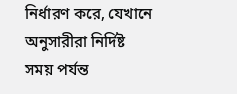নির্ধারণ করে, যেখানে অনুসারীরা নির্দিষ্ট সময় পর্যন্ত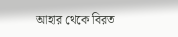আহার থেকে বিরত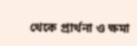থেকে প্রার্থনা ও ক্ষমা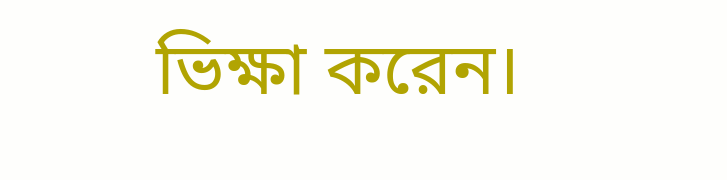ভিক্ষা করেন।